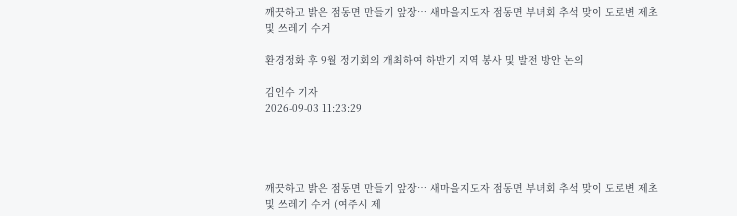깨끗하고 밝은 점동면 만들기 앞장… 새마을지도자 점동면 부녀회 추석 맞이 도로변 제초 및 쓰레기 수거

환경정화 후 9월 정기회의 개최하여 하반기 지역 봉사 및 발전 방안 논의

김인수 기자
2026-09-03 11:23:29




깨끗하고 밝은 점동면 만들기 앞장… 새마을지도자 점동면 부녀회 추석 맞이 도로변 제초 및 쓰레기 수거 (여주시 제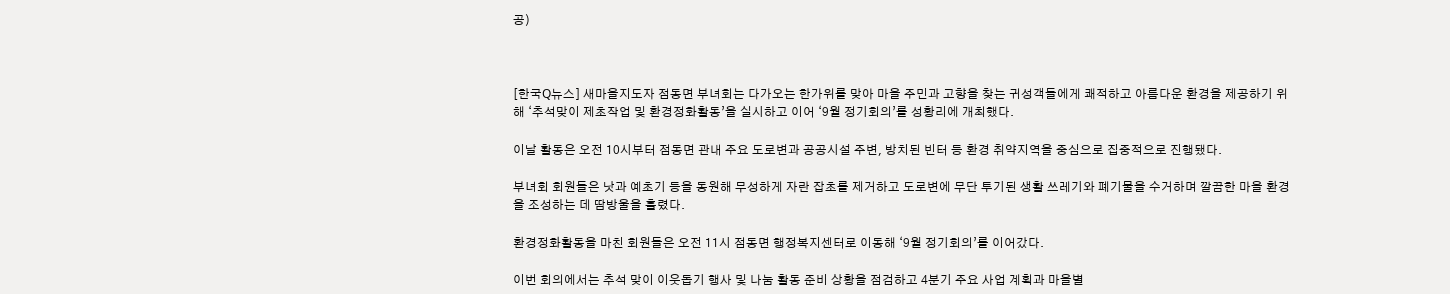공)



[한국Q뉴스] 새마을지도자 점동면 부녀회는 다가오는 한가위를 맞아 마을 주민과 고향을 찾는 귀성객들에게 쾌적하고 아름다운 환경을 제공하기 위해 ‘추석맞이 제초작업 및 환경정화활동’을 실시하고 이어 ‘9월 정기회의’를 성황리에 개최했다.

이날 활동은 오전 10시부터 점동면 관내 주요 도로변과 공공시설 주변, 방치된 빈터 등 환경 취약지역을 중심으로 집중적으로 진행됐다.

부녀회 회원들은 낫과 예초기 등을 동원해 무성하게 자란 잡초를 제거하고 도로변에 무단 투기된 생활 쓰레기와 폐기물을 수거하며 깔끔한 마을 환경을 조성하는 데 땀방울을 흘렸다.

환경정화활동을 마친 회원들은 오전 11시 점동면 행정복지센터로 이동해 ‘9월 정기회의’를 이어갔다.

이번 회의에서는 추석 맞이 이웃돕기 행사 및 나눔 활동 준비 상황을 점검하고 4분기 주요 사업 계획과 마을별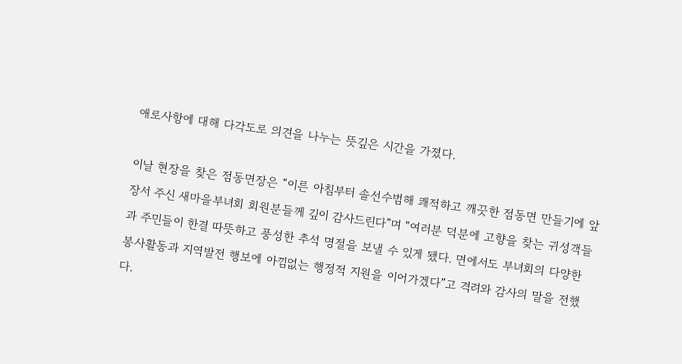애로사항에 대해 다각도로 의견을 나누는 뜻깊은 시간을 가졌다.

이날 현장을 찾은 점동면장은 “이른 아침부터 솔선수범해 쾌적하고 깨끗한 점동면 만들기에 앞장서 주신 새마을부녀회 회원분들께 깊이 감사드린다”며 “여러분 덕분에 고향을 찾는 귀성객들과 주민들이 한결 따뜻하고 풍성한 추석 명절을 보낼 수 있게 됐다. 면에서도 부녀회의 다양한 봉사활동과 지역발전 행보에 아낌없는 행정적 지원을 이어가겠다”고 격려와 감사의 말을 전했다.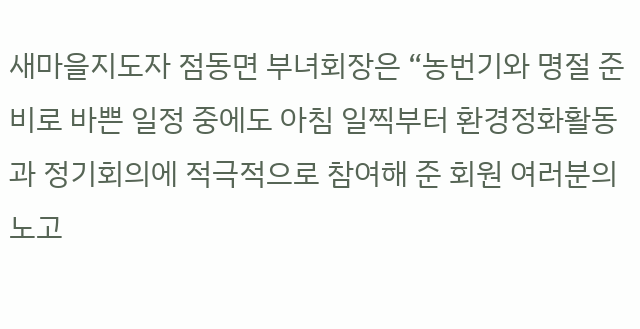새마을지도자 점동면 부녀회장은 “농번기와 명절 준비로 바쁜 일정 중에도 아침 일찍부터 환경정화활동과 정기회의에 적극적으로 참여해 준 회원 여러분의 노고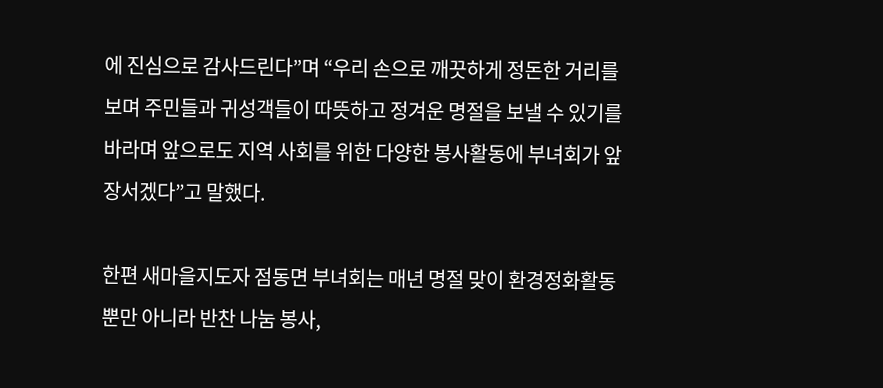에 진심으로 감사드린다”며 “우리 손으로 깨끗하게 정돈한 거리를 보며 주민들과 귀성객들이 따뜻하고 정겨운 명절을 보낼 수 있기를 바라며 앞으로도 지역 사회를 위한 다양한 봉사활동에 부녀회가 앞장서겠다”고 말했다.

한편 새마을지도자 점동면 부녀회는 매년 명절 맞이 환경정화활동뿐만 아니라 반찬 나눔 봉사,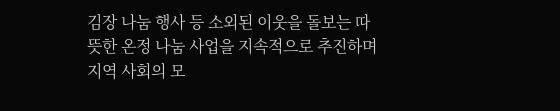김장 나눔 행사 등 소외된 이웃을 돌보는 따뜻한 온정 나눔 사업을 지속적으로 추진하며 지역 사회의 모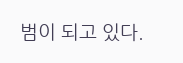범이 되고 있다.